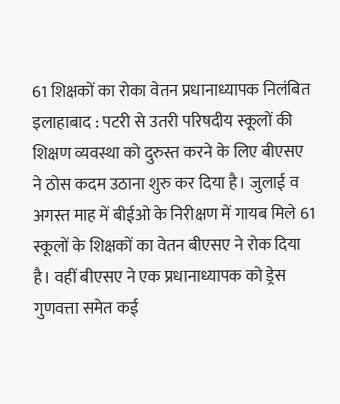61 शिक्षकों का रोका वेतन प्रधानाध्यापक निलंबित
इलाहाबाद : पटरी से उतरी परिषदीय स्कूलों की शिक्षण व्यवस्था को दुरुस्त करने के लिए बीएसए ने ठोस कदम उठाना शुरु कर दिया है। जुलाई व अगस्त माह में बीईओ के निरीक्षण में गायब मिले 61 स्कूलों के शिक्षकों का वेतन बीएसए ने रोक दिया है। वहीं बीएसए ने एक प्रधानाध्यापक को ड्रेस गुणवत्ता समेत कई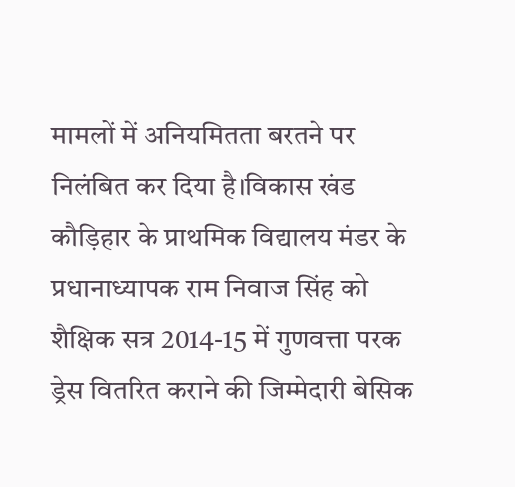मामलों में अनियमितता बरतने पर निलंबित कर दिया है।विकास खंड कौड़िहार के प्राथमिक विद्यालय मंडर के प्रधानाध्यापक राम निवाज सिंह को शैक्षिक सत्र 2014-15 में गुणवत्ता परक ड्रेस वितरित कराने की जिम्मेदारी बेसिक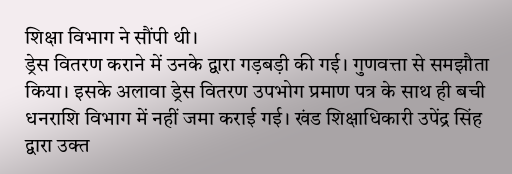शिक्षा विभाग ने सौंपी थी।
ड्रेस वितरण कराने में उनके द्वारा गड़बड़ी की गई। गुणवत्ता से समझौता किया। इसके अलावा ड्रेस वितरण उपभोग प्रमाण पत्र के साथ ही बची धनराशि विभाग में नहीं जमा कराई गई। खंड शिक्षाधिकारी उपेंद्र सिंह द्वारा उक्त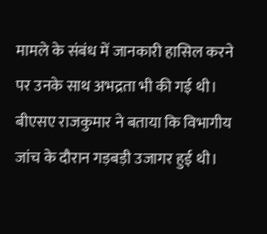मामले के संबंध में जानकारी हासिल करने पर उनके साथ अभद्रता भी की गई थी। बीएसए राजकुमार ने बताया कि विभागीय जांच के दौरान गड़बड़ी उजागर हुई थी।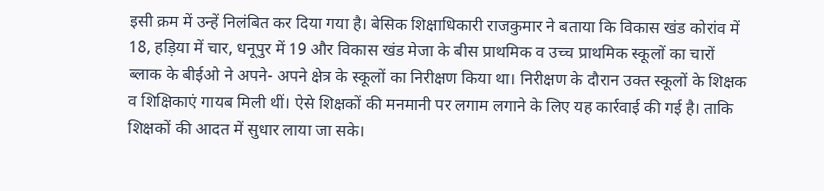इसी क्रम में उन्हें निलंबित कर दिया गया है। बेसिक शिक्षाधिकारी राजकुमार ने बताया कि विकास खंड कोरांव में 18, हड़िया में चार, धनूपुर में 19 और विकास खंड मेजा के बीस प्राथमिक व उच्च प्राथमिक स्कूलों का चारों ब्लाक के बीईओ ने अपने- अपने क्षेत्र के स्कूलों का निरीक्षण किया था। निरीक्षण के दौरान उक्त स्कूलों के शिक्षक व शिक्षिकाएं गायब मिली थीं। ऐसे शिक्षकों की मनमानी पर लगाम लगाने के लिए यह कार्रवाई की गई है। ताकि शिक्षकों की आदत में सुधार लाया जा सके।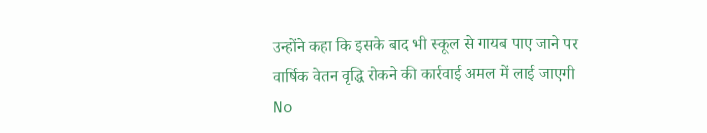उन्होंने कहा कि इसके बाद भी स्कूल से गायब पाए जाने पर वार्षिक वेतन वृद्धि रोकने की कार्रवाई अमल में लाई जाएगी
No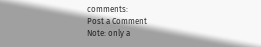comments:
Post a Comment
Note: only a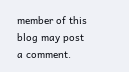member of this blog may post a comment.